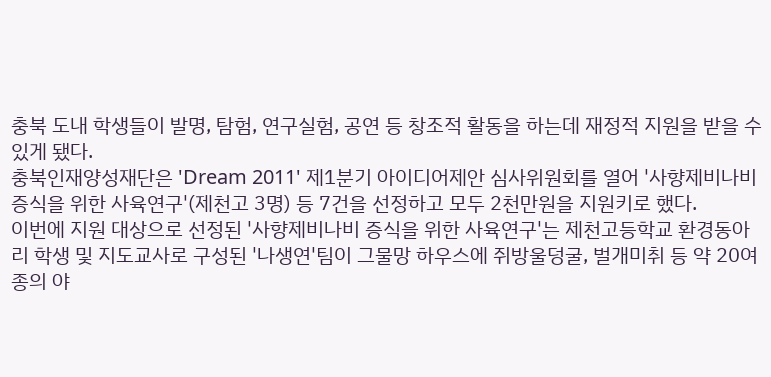충북 도내 학생들이 발명, 탐험, 연구실험, 공연 등 창조적 활동을 하는데 재정적 지원을 받을 수 있게 됐다.
충북인재양성재단은 'Dream 2011' 제1분기 아이디어제안 심사위원회를 열어 '사향제비나비 증식을 위한 사육연구'(제천고 3명) 등 7건을 선정하고 모두 2천만원을 지원키로 했다.
이번에 지원 대상으로 선정된 '사향제비나비 증식을 위한 사육연구'는 제천고등학교 환경동아리 학생 및 지도교사로 구성된 '나생연'팀이 그물망 하우스에 쥐방울덩굴, 벌개미취 등 약 20여종의 야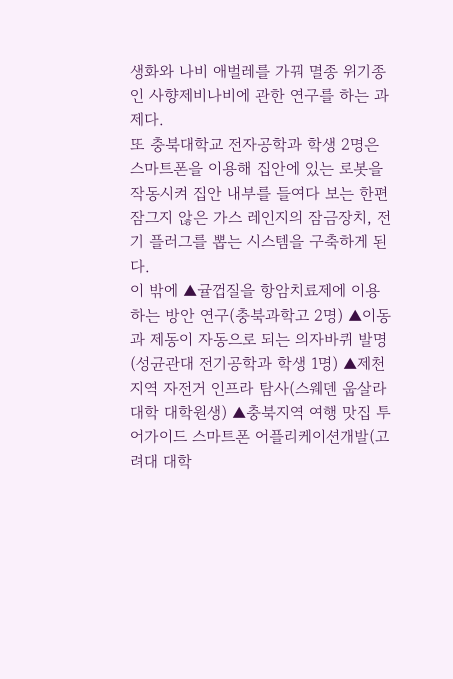생화와 나비 애벌레를 가꿔 멸종 위기종인 사향제비나비에 관한 연구를 하는 과제다.
또 충북대학교 전자공학과 학생 2명은 스마트폰을 이용해 집안에 있는 로봇을 작동시켜 집안 내부를 들여다 보는 한편 잠그지 않은 가스 레인지의 잠금장치, 전기 플러그를 뽑는 시스템을 구축하게 된다.
이 밖에 ▲귤껍질을 항암치료제에 이용하는 방안 연구(충북과학고 2명) ▲이동과 제동이 자동으로 되는 의자바퀴 발명(성균관대 전기공학과 학생 1명) ▲제천지역 자전거 인프라 탐사(스웨덴 웁살라대학 대학원생) ▲충북지역 여행 맛집 투어가이드 스마트폰 어플리케이션개발(고려대 대학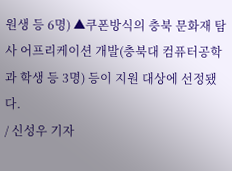원생 등 6명) ▲쿠폰방식의 충북 문화재 탐사 어프리케이션 개발(충북대 컴퓨터공학과 학생 등 3명) 등이 지원 대상에 선정됐다.
/ 신성우 기자